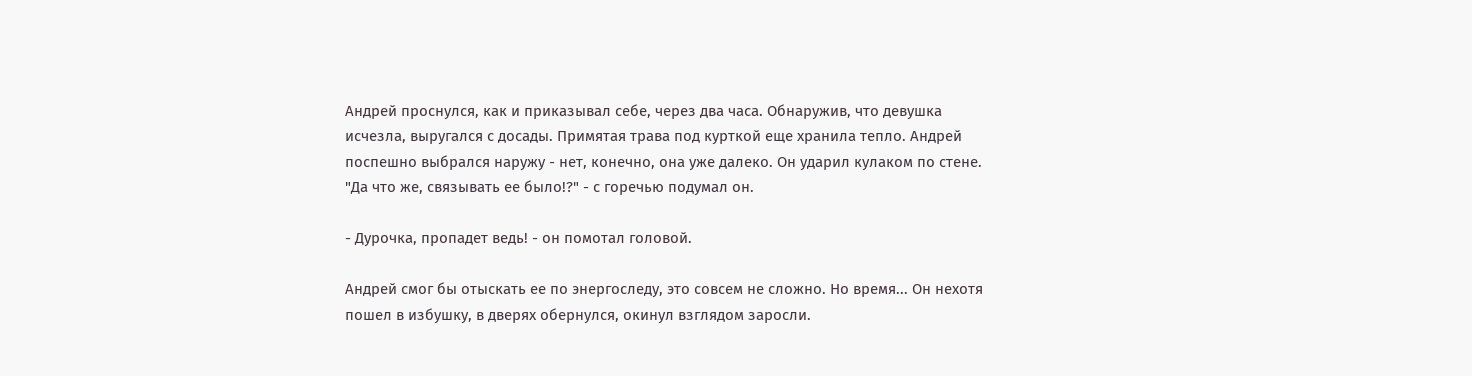Андрей проснулся, как и приказывал себе, через два часа. Обнаружив, что девушка исчезла, выругался с досады. Примятая трава под курткой еще хранила тепло. Андрей поспешно выбрался наружу - нет, конечно, она уже далеко. Он ударил кулаком по стене. "Да что же, связывать ее было!?" - с горечью подумал он.

- Дурочка, пропадет ведь! - он помотал головой.

Андрей смог бы отыскать ее по энергоследу, это совсем не сложно. Но время... Он нехотя пошел в избушку, в дверях обернулся, окинул взглядом заросли.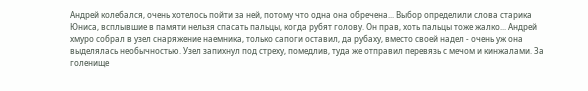Андрей колебался, очень хотелось пойти за ней, потому что одна она обречена... Выбор определили слова старика Юниса, всплывшие в памяти нельзя спасать пальцы, когда рубят голову. Он прав, хоть пальцы тоже жалко... Андрей хмуро собрал в узел снаряжение наемника, только сапоги оставил, да рубаху, вместо своей надел - очень уж она выделялась необычностью. Узел запихнул под стреху, помедлив, туда же отправил перевязь с мечом и кинжалами. За голенище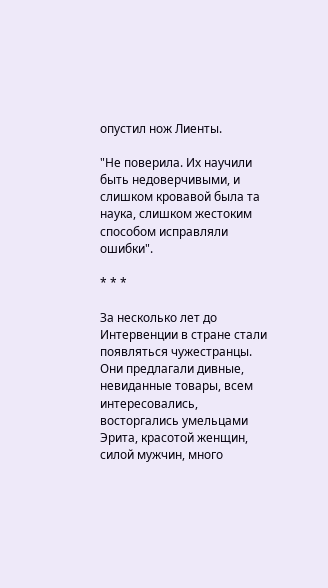опустил нож Лиенты.

"Не поверила. Их научили быть недоверчивыми, и слишком кровавой была та наука, слишком жестоким способом исправляли ошибки".

* * *

За несколько лет до Интервенции в стране стали появляться чужестранцы. Они предлагали дивные, невиданные товары, всем интересовались, восторгались умельцами Эрита, красотой женщин, силой мужчин, много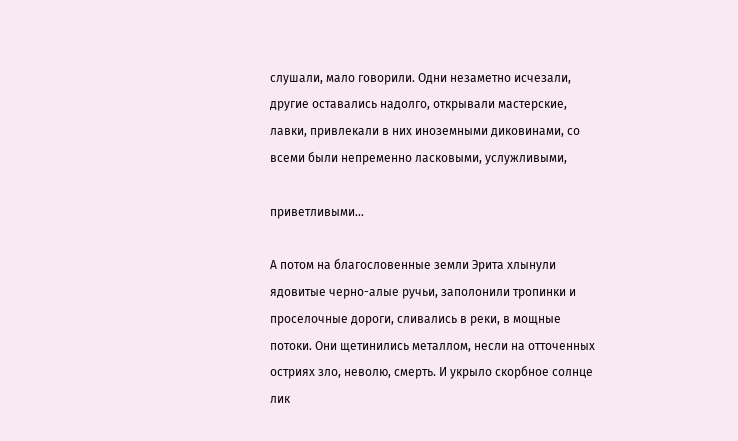слушали, мало говорили. Одни незаметно исчезали, другие оставались надолго, открывали мастерские, лавки, привлекали в них иноземными диковинами, со всеми были непременно ласковыми, услужливыми,

приветливыми...

А потом на благословенные земли Эрита хлынули ядовитые черно-алые ручьи, заполонили тропинки и проселочные дороги, сливались в реки, в мощные потоки. Они щетинились металлом, несли на отточенных остриях зло, неволю, смерть. И укрыло скорбное солнце лик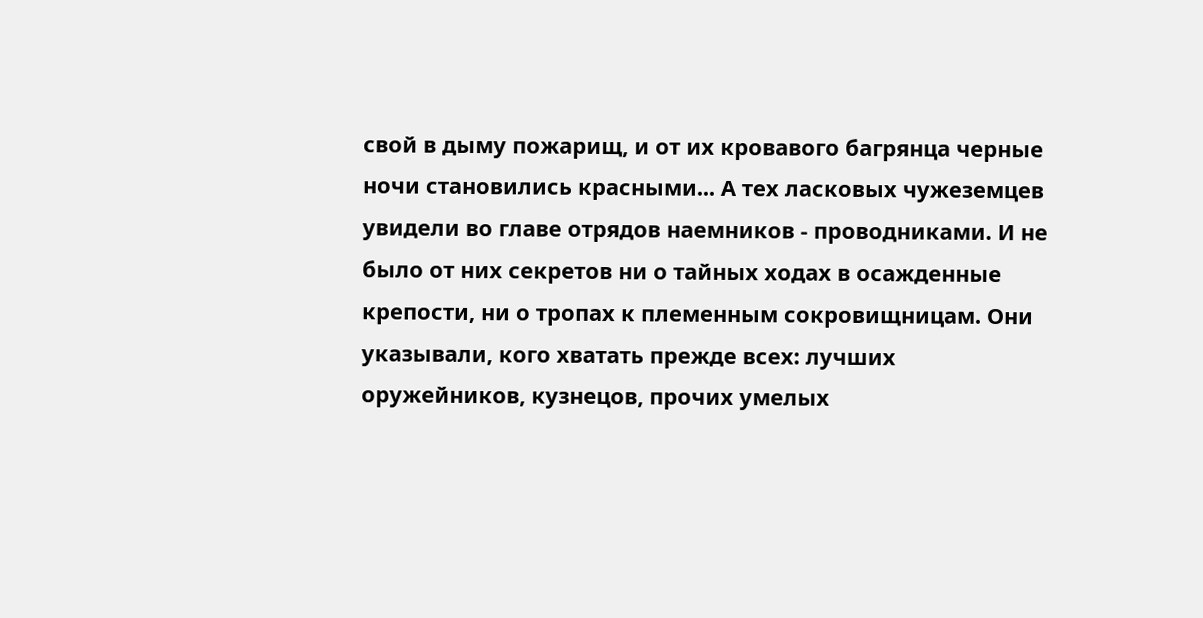свой в дыму пожарищ, и от их кровавого багрянца черные ночи становились красными... А тех ласковых чужеземцев увидели во главе отрядов наемников - проводниками. И не было от них секретов ни о тайных ходах в осажденные крепости, ни о тропах к племенным сокровищницам. Они указывали, кого хватать прежде всех: лучших оружейников, кузнецов, прочих умелых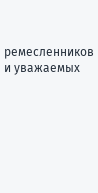ремесленников и уважаемых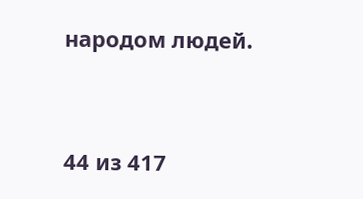народом людей.



44 из 417